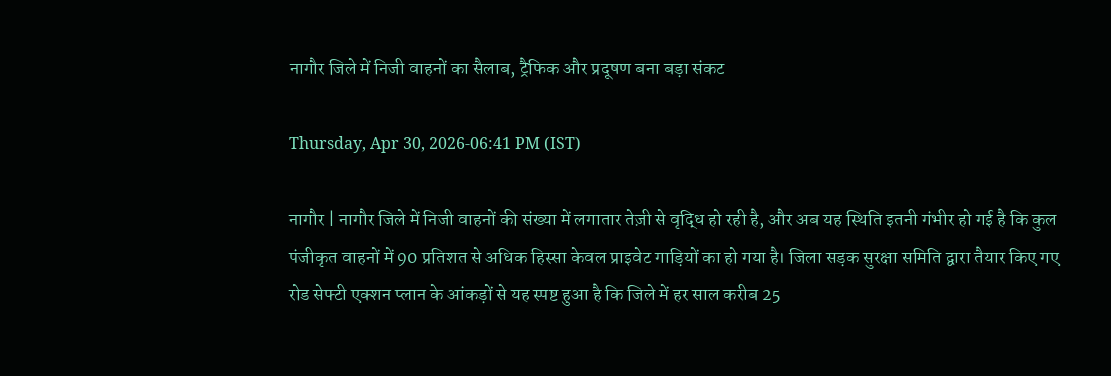नागौर जिले में निजी वाहनों का सैलाब, ट्रैफिक और प्रदूषण बना बड़ा संकट

Thursday, Apr 30, 2026-06:41 PM (IST)

नागौर | नागौर जिले में निजी वाहनों की संख्या में लगातार तेज़ी से वृद्धि हो रही है, और अब यह स्थिति इतनी गंभीर हो गई है कि कुल पंजीकृत वाहनों में 90 प्रतिशत से अधिक हिस्सा केवल प्राइवेट गाड़ियों का हो गया है। जिला सड़क सुरक्षा समिति द्वारा तैयार किए गए रोड सेफ्टी एक्शन प्लान के आंकड़ों से यह स्पष्ट हुआ है कि जिले में हर साल करीब 25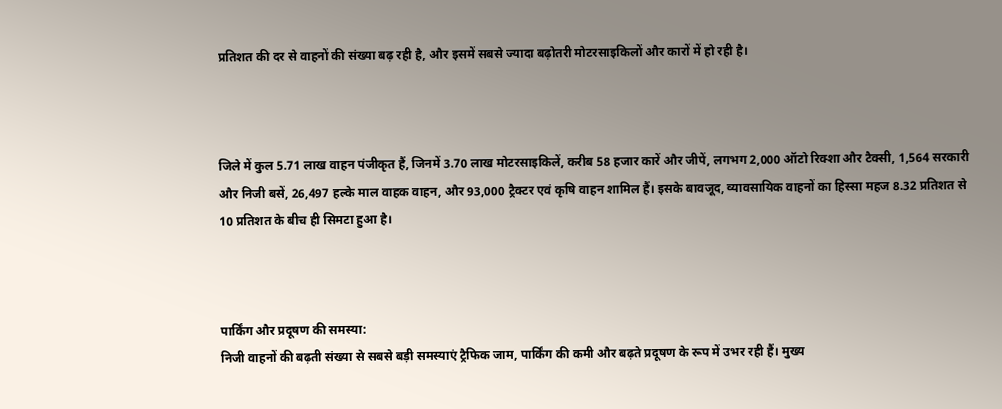प्रतिशत की दर से वाहनों की संख्या बढ़ रही है, और इसमें सबसे ज्यादा बढ़ोतरी मोटरसाइकिलों और कारों में हो रही है।



जिले में कुल 5.71 लाख वाहन पंजीकृत हैं, जिनमें 3.70 लाख मोटरसाइकिलें, करीब 58 हजार कारें और जीपें, लगभग 2,000 ऑटो रिक्शा और टैक्सी, 1,564 सरकारी और निजी बसें, 26,497 हल्के माल वाहक वाहन, और 93,000 ट्रैक्टर एवं कृषि वाहन शामिल हैं। इसके बावजूद, व्यावसायिक वाहनों का हिस्सा महज 8.32 प्रतिशत से 10 प्रतिशत के बीच ही सिमटा हुआ है।



पार्किंग और प्रदूषण की समस्या:
निजी वाहनों की बढ़ती संख्या से सबसे बड़ी समस्याएं ट्रैफिक जाम, पार्किंग की कमी और बढ़ते प्रदूषण के रूप में उभर रही हैं। मुख्य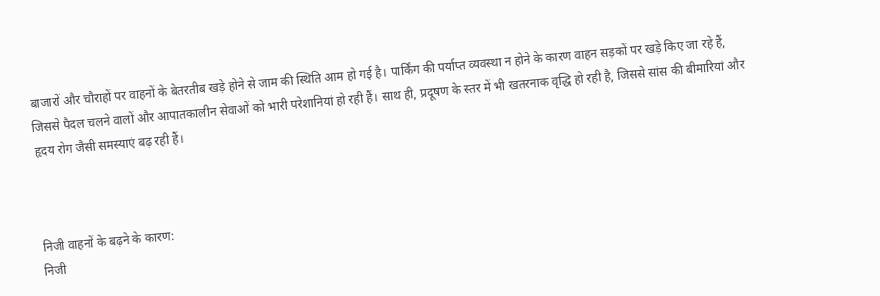बाजारों और चौराहों पर वाहनों के बेतरतीब खड़े होने से जाम की स्थिति आम हो गई है। पार्किंग की पर्याप्त व्यवस्था न होने के कारण वाहन सड़कों पर खड़े किए जा रहे हैं, जिससे पैदल चलने वालों और आपातकालीन सेवाओं को भारी परेशानियां हो रही हैं। साथ ही, प्रदूषण के स्तर में भी खतरनाक वृद्धि हो रही है, जिससे सांस की बीमारियां और हृदय रोग जैसी समस्याएं बढ़ रही हैं।



निजी वाहनों के बढ़ने के कारण:
निजी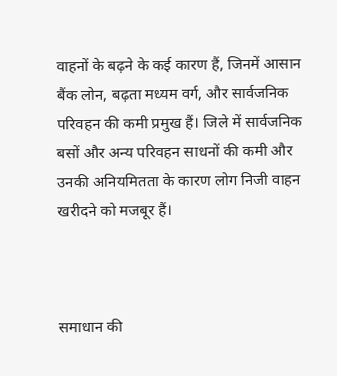वाहनों के बढ़ने के कई कारण हैं, जिनमें आसान बैंक लोन, बढ़ता मध्यम वर्ग, और सार्वजनिक परिवहन की कमी प्रमुख हैं। जिले में सार्वजनिक बसों और अन्य परिवहन साधनों की कमी और उनकी अनियमितता के कारण लोग निजी वाहन खरीदने को मजबूर हैं।



समाधान की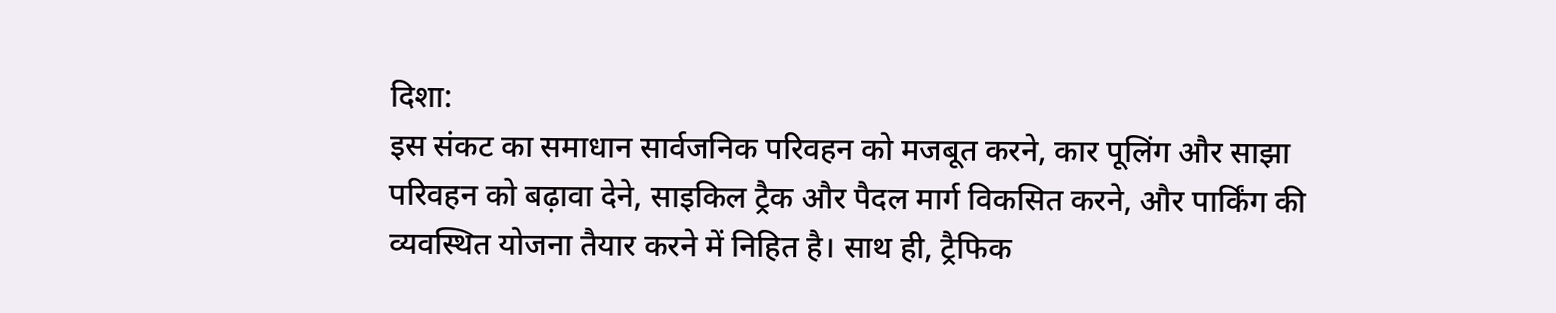दिशा:
इस संकट का समाधान सार्वजनिक परिवहन को मजबूत करने, कार पूलिंग और साझा परिवहन को बढ़ावा देने, साइकिल ट्रैक और पैदल मार्ग विकसित करने, और पार्किंग की व्यवस्थित योजना तैयार करने में निहित है। साथ ही, ट्रैफिक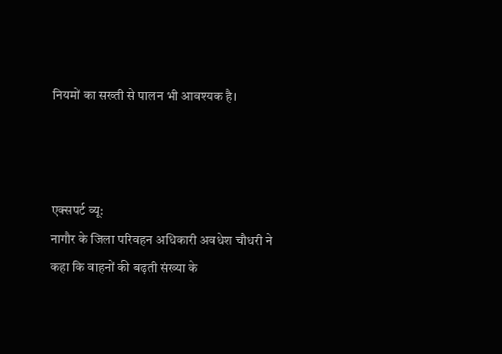नियमों का सख्ती से पालन भी आवश्यक है।



एक्सपर्ट व्यू:
नागौर के जिला परिवहन अधिकारी अवधेश चौधरी ने कहा कि वाहनों की बढ़ती संख्या के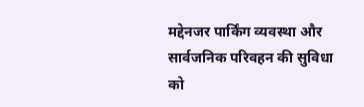मद्देनजर पार्किंग व्यवस्था और सार्वजनिक परिवहन की सुविधा को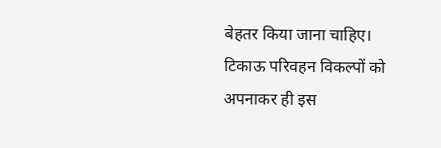बेहतर किया जाना चाहिए। टिकाऊ परिवहन विकल्पों को अपनाकर ही इस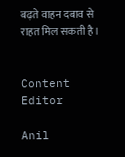बढ़ते वाहन दबाव से राहत मिल सकती है।


Content Editor

Anil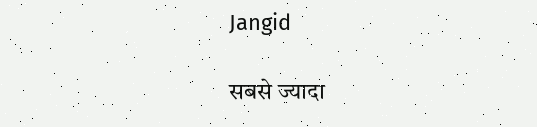Jangid

सबसे ज्यादा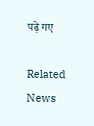पढ़े गए

Related News